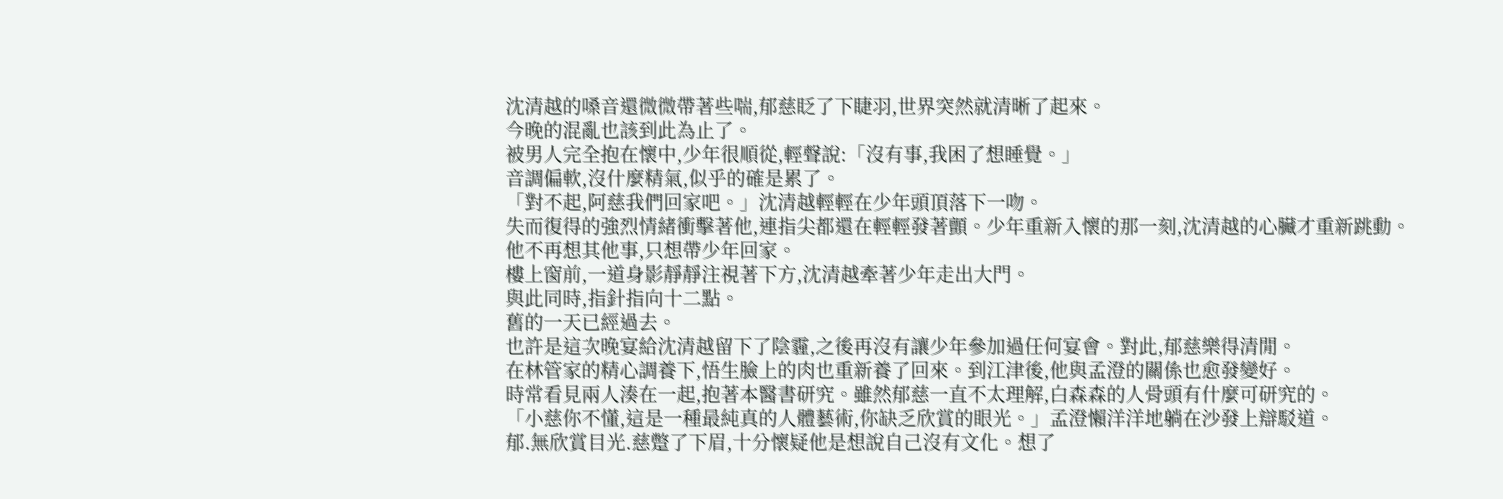沈清越的嗓音還微微帶著些喘,郁慈眨了下睫羽,世界突然就清晰了起來。
今晚的混亂也該到此為止了。
被男人完全抱在懷中,少年很順從,輕聲說:「沒有事,我困了想睡覺。」
音調偏軟,沒什麼精氣,似乎的確是累了。
「對不起,阿慈我們回家吧。」沈清越輕輕在少年頭頂落下一吻。
失而復得的強烈情緒衝擊著他,連指尖都還在輕輕發著顫。少年重新入懷的那一刻,沈清越的心臟才重新跳動。
他不再想其他事,只想帶少年回家。
樓上窗前,一道身影靜靜注視著下方,沈清越牽著少年走出大門。
與此同時,指針指向十二點。
舊的一天已經過去。
也許是這次晚宴給沈清越留下了陰霾,之後再沒有讓少年參加過任何宴會。對此,郁慈樂得清閒。
在林管家的精心調養下,悟生臉上的肉也重新養了回來。到江津後,他與孟澄的關係也愈發變好。
時常看見兩人湊在一起,抱著本醫書研究。雖然郁慈一直不太理解,白森森的人骨頭有什麼可研究的。
「小慈你不懂,這是一種最純真的人體藝術,你缺乏欣賞的眼光。」孟澄懶洋洋地躺在沙發上辯駁道。
郁.無欣賞目光.慈蹩了下眉,十分懷疑他是想說自己沒有文化。想了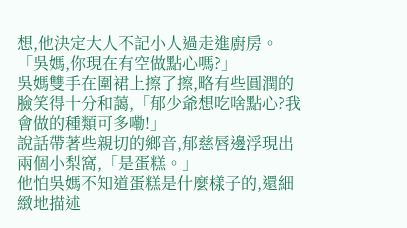想,他決定大人不記小人過走進廚房。
「吳媽,你現在有空做點心嗎?」
吳媽雙手在圍裙上擦了擦,略有些圓潤的臉笑得十分和藹,「郁少爺想吃啥點心?我會做的種類可多嘞!」
說話帶著些親切的鄉音,郁慈唇邊浮現出兩個小梨窩,「是蛋糕。」
他怕吳媽不知道蛋糕是什麼樣子的,還細緻地描述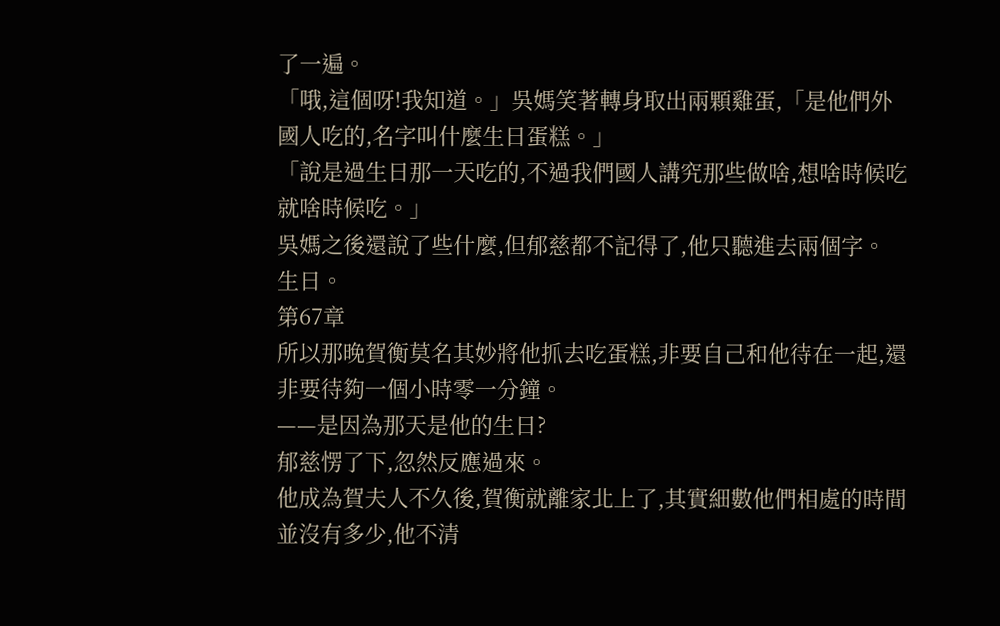了一遍。
「哦,這個呀!我知道。」吳媽笑著轉身取出兩顆雞蛋,「是他們外國人吃的,名字叫什麼生日蛋糕。」
「說是過生日那一天吃的,不過我們國人講究那些做啥,想啥時候吃就啥時候吃。」
吳媽之後還說了些什麼,但郁慈都不記得了,他只聽進去兩個字。
生日。
第67章
所以那晚賀衡莫名其妙將他抓去吃蛋糕,非要自己和他待在一起,還非要待夠一個小時零一分鐘。
——是因為那天是他的生日?
郁慈愣了下,忽然反應過來。
他成為賀夫人不久後,賀衡就離家北上了,其實細數他們相處的時間並沒有多少,他不清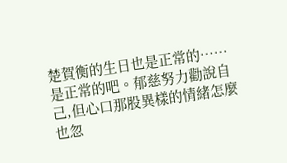楚賀衡的生日也是正常的……
是正常的吧。郁慈努力勸說自己,但心口那股異樣的情緒怎麼也忽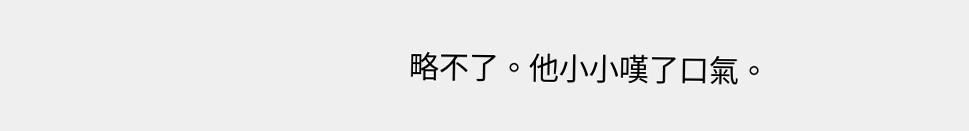略不了。他小小嘆了口氣。